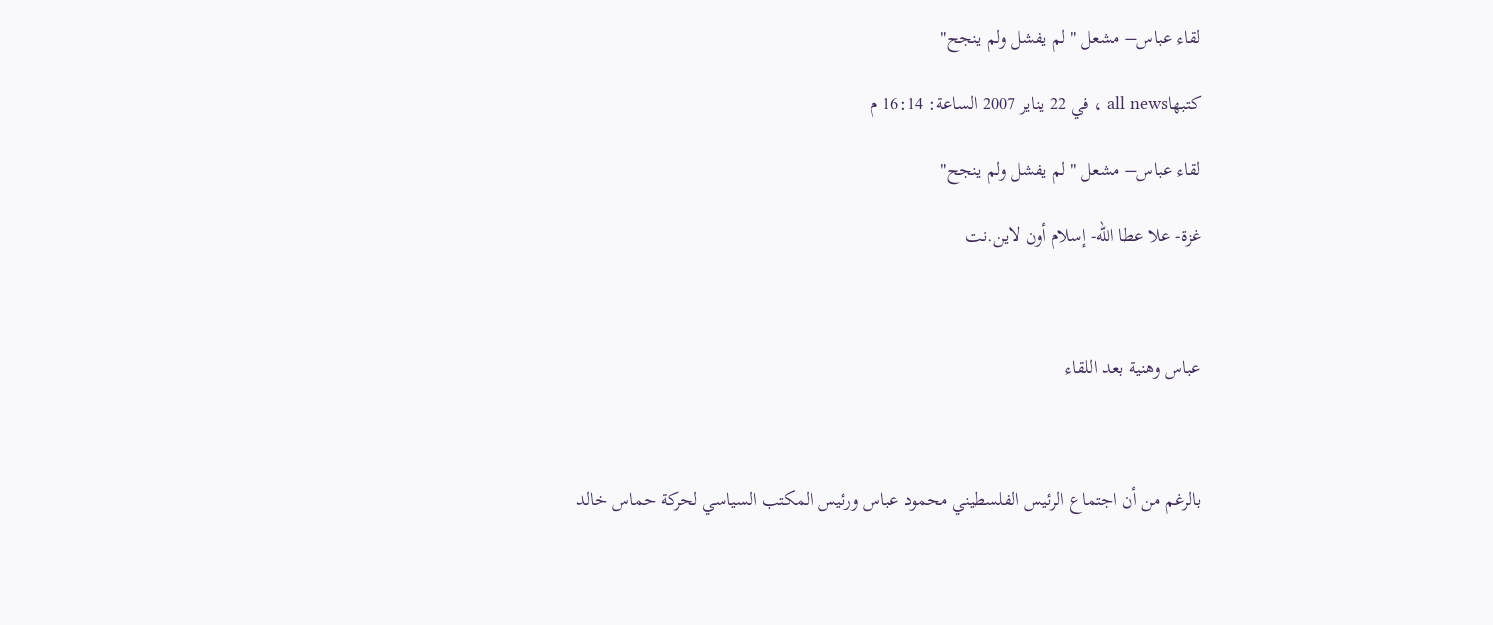لقاء عباس– مشعل "لم يفشل ولم ينجح"

كتبهاall news ، في 22 يناير 2007 الساعة: 16:14 م

لقاء عباس– مشعل "لم يفشل ولم ينجح"

غزة- علا عطا الله- إسلام أون لاين.نت



عباس وهنية بعد اللقاء



بالرغم من أن اجتماع الرئيس الفلسطيني محمود عباس ورئيس المكتب السياسي لحركة حماس خالد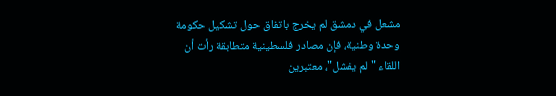مشعل في دمشق لم يخرج باتفاق حول تشكيل حكومة وحدة وطنية، فإن مصادر فلسطينية متطابقة رأت أن اللقاء "لم يفشل"، معتبرين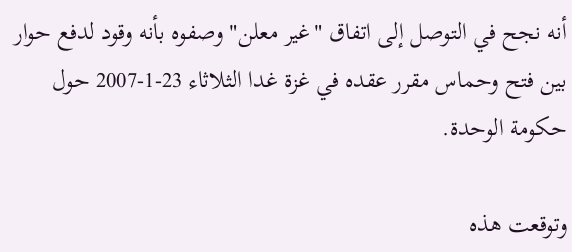أنه نجح في التوصل إلى اتفاق "غير معلن" وصفوه بأنه وقود لدفع حوار بين فتح وحماس مقرر عقده في غزة غدا الثلاثاء 23-1-2007 حول حكومة الوحدة.

وتوقعت هذه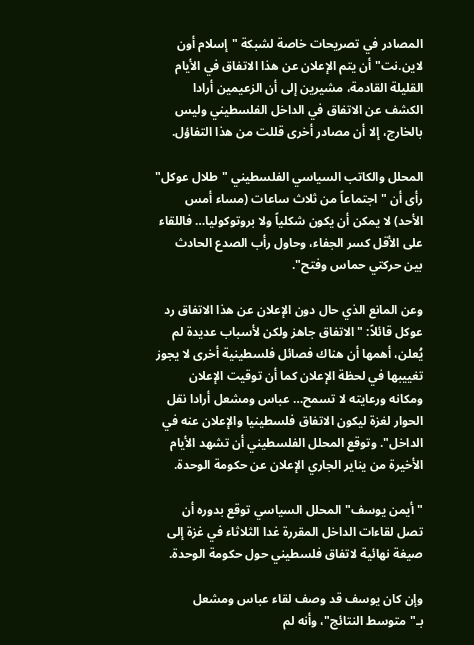المصادر في تصريحات خاصة لشبكة "إسلام أون لاين.نت" أن يتم الإعلان عن هذا الاتفاق في الأيام القليلة القادمة، مشيرين إلى أن الزعيمين أرادا الكشف عن الاتفاق في الداخل الفلسطيني وليس بالخارج، إلا أن مصادر أخرى قللت من هذا التفاؤل.

المحلل والكاتب السياسي الفلسطيني "طلال عوكل" رأى أن "اجتماعاً من ثلاث ساعات (مساء أمس الأحد) لا يمكن أن يكون شكلياً ولا بروتوكوليا… فاللقاء على الأقل كسر الجفاء، وحاول رأب الصدع الحادث بين حركتي حماس وفتح".

وعن المانع الذي حال دون الإعلان عن هذا الاتفاق رد عوكل قائلاً: "الاتفاق جاهز ولكن لأسباب عديدة لم يُعلن، أهمها أن هناك فصائل فلسطينية أخرى لا يجوز تغييبها في لحظة الإعلان كما أن توقيت الإعلان ومكانه ورعايته لا تسمح… عباس ومشعل أرادا نقل الحوار لغزة ليكون الاتفاق فلسطينيا والإعلان عنه في الداخل". وتوقع المحلل الفلسطيني أن تشهد الأيام الأخيرة من يناير الجاري الإعلان عن حكومة الوحدة.

"أيمن يوسف" المحلل السياسي توقع بدوره أن تصل لقاءات الداخل المقررة غدا الثلاثاء في غزة إلى صيغة نهائية لاتفاق فلسطيني حول حكومة الوحدة.

وإن كان يوسف قد وصف لقاء عباس ومشعل بـ"متوسط النتائج"، وأنه لم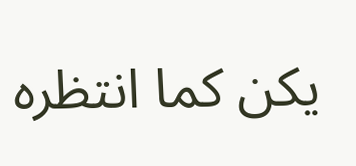يكن كما انتظره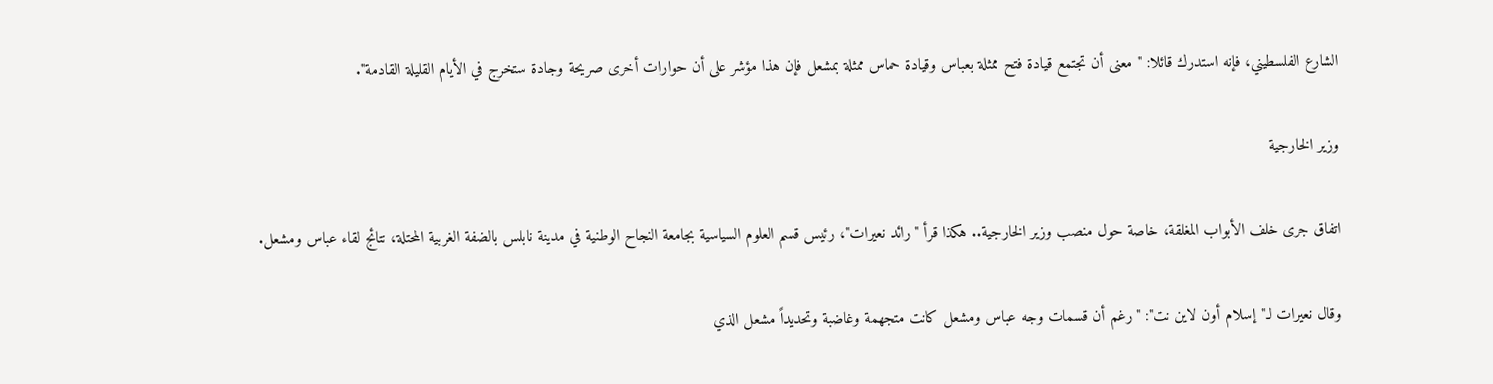الشارع الفلسطيني، فإنه استدرك قائلا: "معنى أن تجتمع قيادة فتح ممثلة بعباس وقيادة حماس ممثلة بمشعل فإن هذا مؤشر على أن حوارات أخرى صريحة وجادة ستخرج في الأيام القليلة القادمة".

وزير الخارجية

اتفاق جرى خلف الأبواب المغلقة، خاصة حول منصب وزير الخارجية.. هكذا قرأ "رائد نعيرات"، رئيس قسم العلوم السياسية بجامعة النجاح الوطنية في مدينة نابلس بالضفة الغربية المحتلة، نتائج لقاء عباس ومشعل.

وقال نعيرات لـ"إسلام أون لاين نت": "رغم أن قسمات وجه عباس ومشعل كانت متجهمة وغاضبة وتحديداً مشعل الذي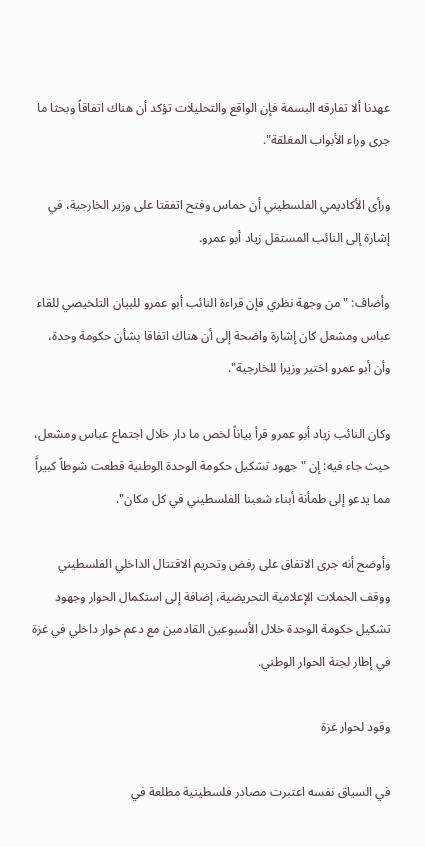عهدنا ألا تفارقه البسمة فإن الواقع والتحليلات تؤكد أن هناك اتفاقاً وبحثا ما جرى وراء الأبواب المغلقة".

ورأى الأكاديمي الفلسطيني أن حماس وفتح اتفقتا على وزير الخارجية، في إشارة إلى النائب المستقل زياد أبو عمرو.

وأضاف: "من وجهة نظري فإن قراءة النائب أبو عمرو للبيان التلخيصي للقاء عباس ومشعل كان إشارة واضحة إلى أن هناك اتفاقا بشأن حكومة وحدة، وأن أبو عمرو اختير وزيرا للخارجية".

وكان النائب زياد أبو عمرو قرأ بياناً لخص ما دار خلال اجتماع عباس ومشعل، حيث جاء فيه: إن "جهود تشكيل حكومة الوحدة الوطنية قطعت شوطاً كبيراًَ مما يدعو إلى طمأنة أبناء شعبنا الفلسطيني في كل مكان".

وأوضح أنه جرى الاتفاق على رفض وتحريم الاقتتال الداخلي الفلسطيني ووقف الحملات الإعلامية التحريضية، إضافة إلى استكمال الحوار وجهود تشكيل حكومة الوحدة خلال الأسبوعين القادمين مع دعم حوار داخلي في غزة في إطار لجنة الحوار الوطني.

وقود لحوار غزة

في السياق نفسه اعتبرت مصادر فلسطينية مطلعة في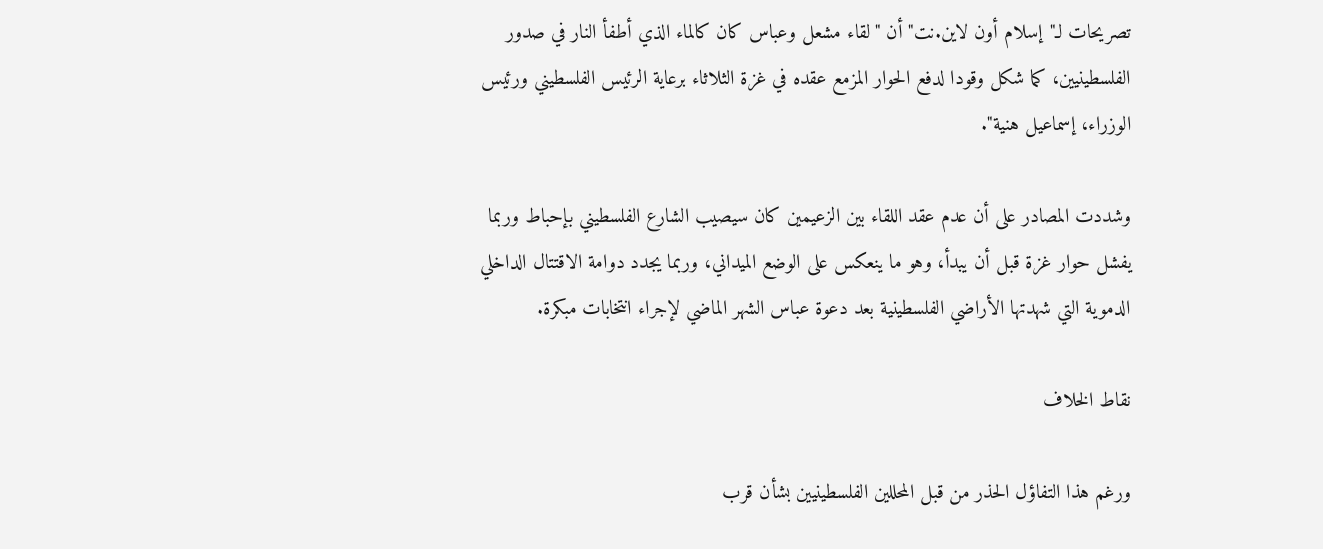تصريحات لـ"إسلام أون لاين.نت" أن "لقاء مشعل وعباس كان كالماء الذي أطفأ النار في صدور الفلسطينيين، كما شكل وقودا لدفع الحوار المزمع عقده في غزة الثلاثاء برعاية الرئيس الفلسطيني ورئيس الوزراء، إسماعيل هنية".

وشددت المصادر على أن عدم عقد اللقاء بين الزعيمين كان سيصيب الشارع الفلسطيني بإحباط وربما يفشل حوار غزة قبل أن يبدأ، وهو ما ينعكس على الوضع الميداني، وربما يجدد دوامة الاقتتال الداخلي الدموية التي شهدتها الأراضي الفلسطينية بعد دعوة عباس الشهر الماضي لإجراء انتخابات مبكرة.

نقاط الخلاف

ورغم هذا التفاؤل الحذر من قبل المحللين الفلسطينيين بشأن قرب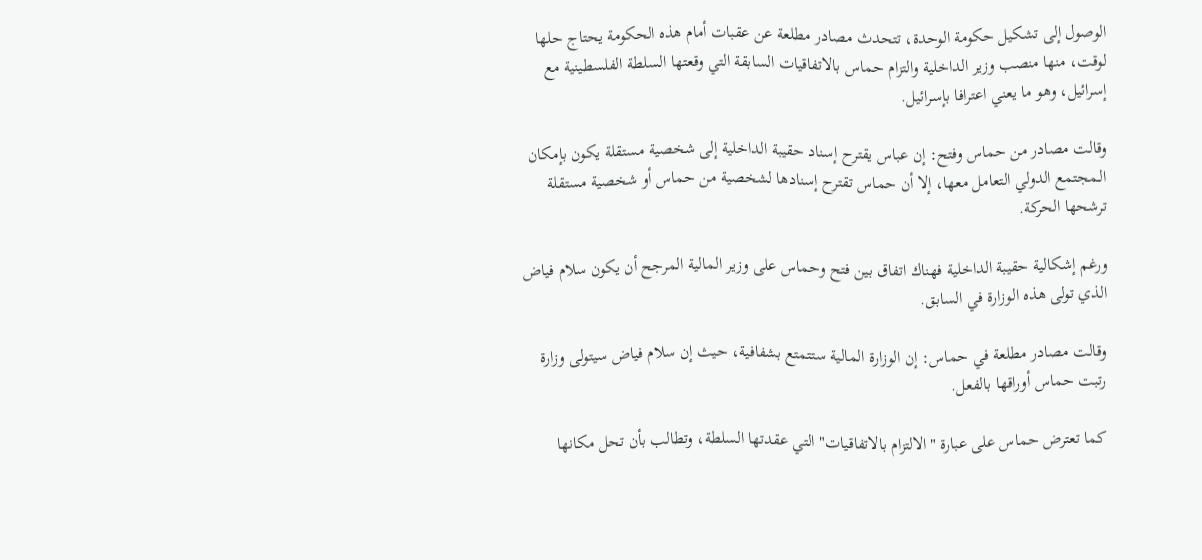الوصول إلى تشكيل حكومة الوحدة، تتحدث مصادر مطلعة عن عقبات أمام هذه الحكومة يحتاج حلها لوقت، منها منصب وزير الداخلية والتزام حماس بالاتفاقيات السابقة التي وقعتها السلطة الفلسطينية مع إسرائيل، وهو ما يعني اعترافا بإسرائيل.

وقالت مصادر من حماس وفتح: إن عباس يقترح إسناد حقيبة الداخلية إلى شخصية مستقلة يكون بإمكان الـمجتمع الدولي التعامل معها، إلا أن حماس تقترح إسنادها لشخصية من حماس أو شخصية مستقلة ترشحها الحركة.

ورغم إشكالية حقيبة الداخلية فهناك اتفاق بين فتح وحماس على وزير المالية المرجح أن يكون سلام فياض الذي تولى هذه الوزارة في السابق.

وقالت مصادر مطلعة في حماس: إن الوزارة المالية ستتمتع بشفافية، حيث إن سلام فياض سيتولى وزارة رتبت حماس أوراقها بالفعل.

كما تعترض حماس على عبارة "الالتزام بالاتفاقيات" التي عقدتها السلطة، وتطالب بأن تحل مكانها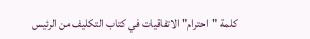كلمة "احترام" الاتفاقيات في كتاب التكليف من الرئيس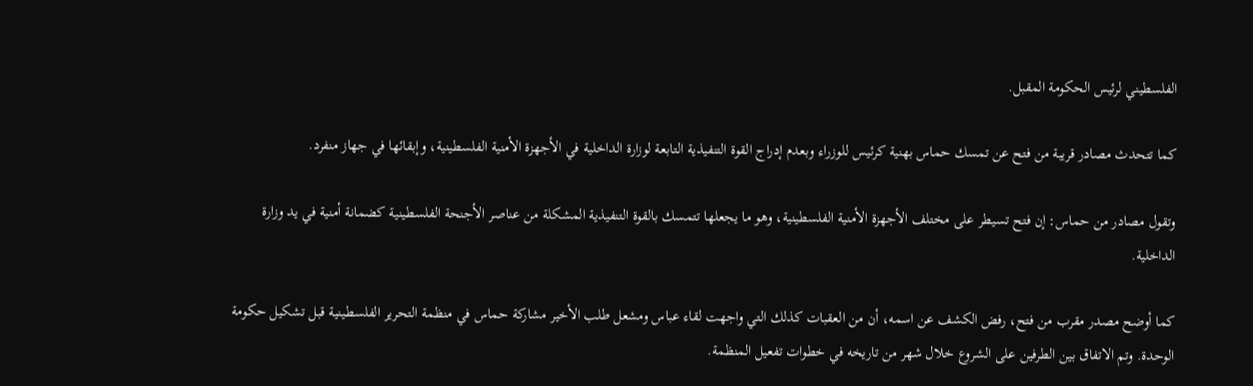الفلسطيني لرئيس الحكومة المقبل.

كما تتحدث مصادر قريبة من فتح عن تمسك حماس بهنية كرئيس للوزراء وبعدم إدراج القوة التنفيذية التابعة لوزارة الداخلية في الأجهزة الأمنية الفلسطينية، وإبقائها في جهاز منفرد.

وتقول مصادر من حماس: إن فتح تسيطر على مختلف الأجهزة الأمنية الفلسطينية، وهو ما يجعلها تتمسك بالقوة التنفيذية المشكلة من عناصر الأجنحة الفلسطينية كضمانة أمنية في يد وزارة الداخلية.

كما أوضح مصدر مقرب من فتح، رفض الكشف عن اسمه، أن من العقبات كذلك التي واجهت لقاء عباس ومشعل طلب الأخير مشاركة حماس في منظمة التحرير الفلسطينية قبل تشكيل حكومة الوحدة. وتم الاتفاق بين الطرفين على الشروع خلال شهر من تاريخه في خطوات تفعيل المنظمة.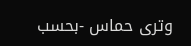وترى حماس -بحسب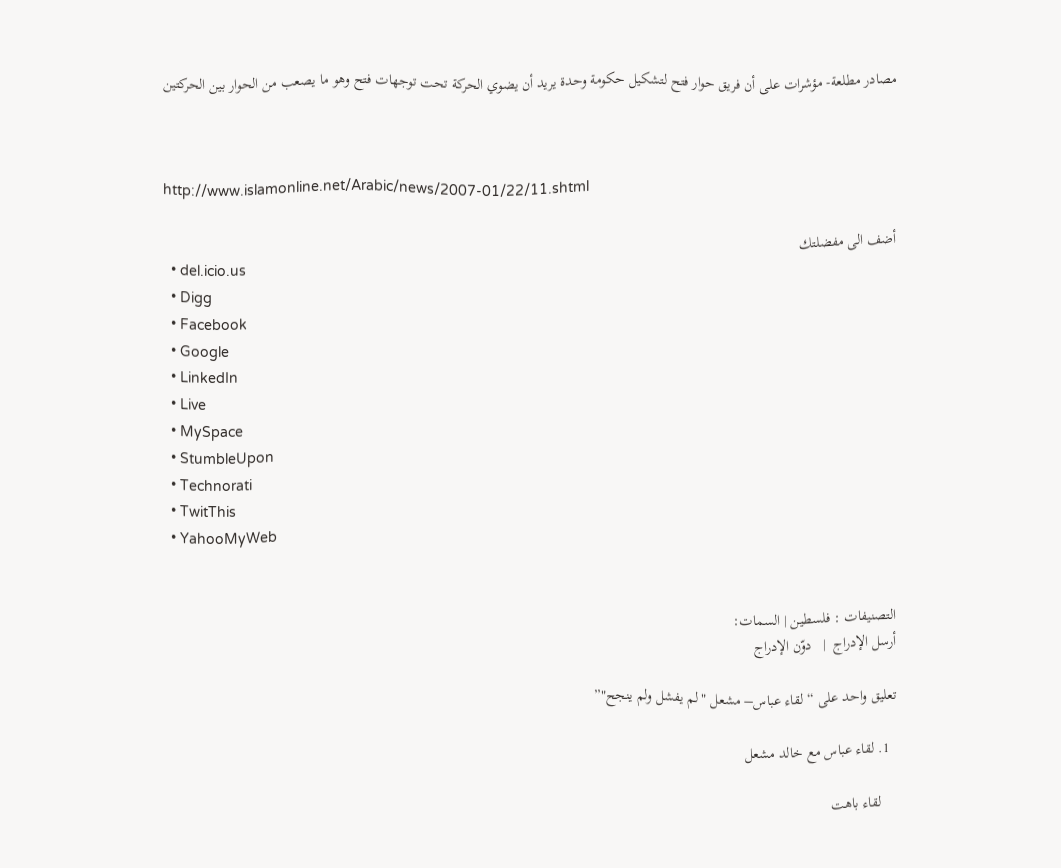مصادر مطلعة- مؤشرات على أن فريق حوار فتح لتشكيل حكومة وحدة يريد أن يضوي الحركة تحت توجهات فتح وهو ما يصعب من الحوار بين الحركتين



http://www.islamonline.net/Arabic/news/2007-01/22/11.shtml

أضف الى مفضلتك
  • del.icio.us
  • Digg
  • Facebook
  • Google
  • LinkedIn
  • Live
  • MySpace
  • StumbleUpon
  • Technorati
  • TwitThis
  • YahooMyWeb


التصنيفات : فلسطين | السمات:
أرسل الإدراج  |   دوّن الإدراج

تعليق واحد على “لقاء عباس– مشعل "لم يفشل ولم ينجح"”

  1. لقاء عباس مع خالد مشعل

    لقاء باهت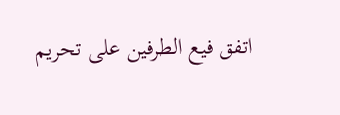اتفق فيع الطرفين على تحريم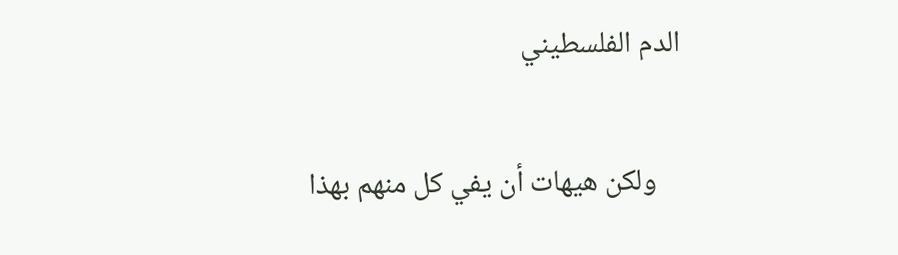الدم الفلسطيني

    ولكن هيهات أن يفي كل منهم بهذا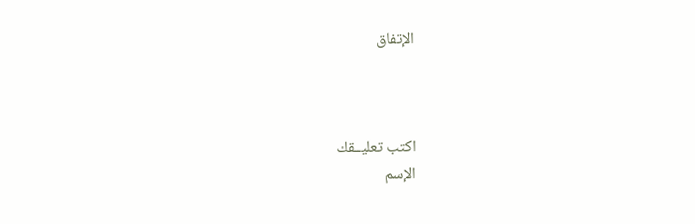الإتفاق



اكتب تعليــقك
الإسم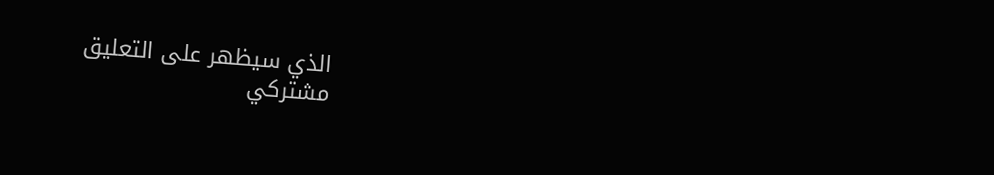الذي سيظهر على التعليق
مشتركي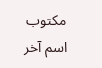مكتوب
اسم آخر